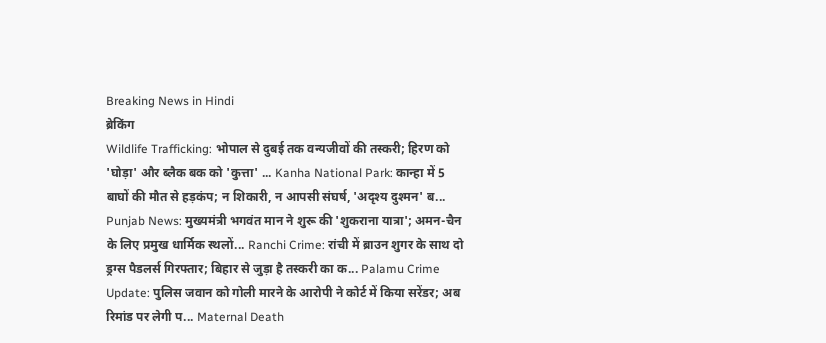Breaking News in Hindi
ब्रेकिंग
Wildlife Trafficking: भोपाल से दुबई तक वन्यजीवों की तस्करी; हिरण को 'घोड़ा' और ब्लैक बक को 'कुत्ता' ... Kanha National Park: कान्हा में 5 बाघों की मौत से हड़कंप; न शिकारी, न आपसी संघर्ष, 'अदृश्य दुश्मन' ब... Punjab News: मुख्यमंत्री भगवंत मान ने शुरू की 'शुकराना यात्रा'; अमन-चैन के लिए प्रमुख धार्मिक स्थलों... Ranchi Crime: रांची में ब्राउन शुगर के साथ दो ड्रग्स पैडलर्स गिरफ्तार; बिहार से जुड़ा है तस्करी का क... Palamu Crime Update: पुलिस जवान को गोली मारने के आरोपी ने कोर्ट में किया सरेंडर; अब रिमांड पर लेगी प... Maternal Death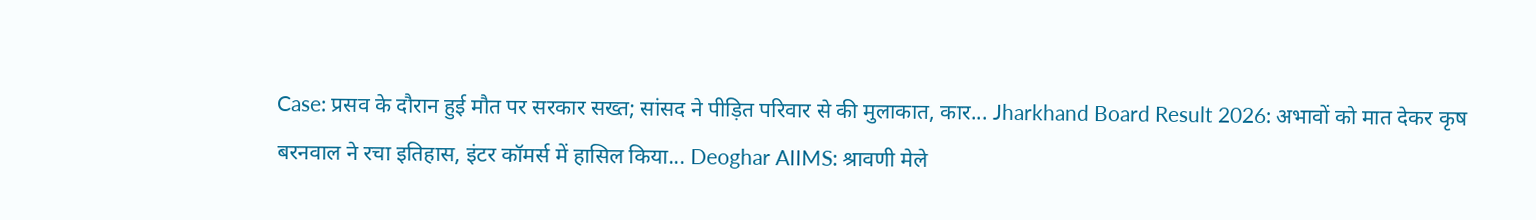Case: प्रसव के दौरान हुई मौत पर सरकार सख्त; सांसद ने पीड़ित परिवार से की मुलाकात, कार... Jharkhand Board Result 2026: अभावों को मात देकर कृष बरनवाल ने रचा इतिहास, इंटर कॉमर्स में हासिल किया... Deoghar AIIMS: श्रावणी मेले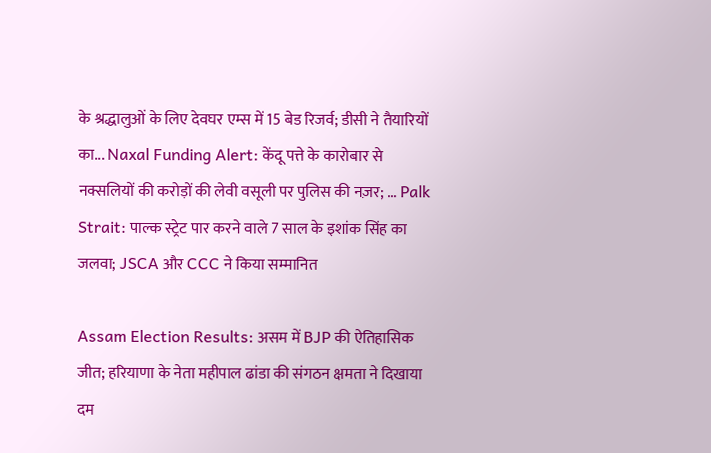के श्रद्धालुओं के लिए देवघर एम्स में 15 बेड रिजर्व; डीसी ने तैयारियों का... Naxal Funding Alert: केंदू पत्ते के कारोबार से नक्सलियों की करोड़ों की लेवी वसूली पर पुलिस की नज़र; ... Palk Strait: पाल्क स्ट्रेट पार करने वाले 7 साल के इशांक सिंह का जलवा; JSCA और CCC ने किया सम्मानित

Assam Election Results: असम में BJP की ऐतिहासिक जीत; हरियाणा के नेता महीपाल ढांडा की संगठन क्षमता ने दिखाया दम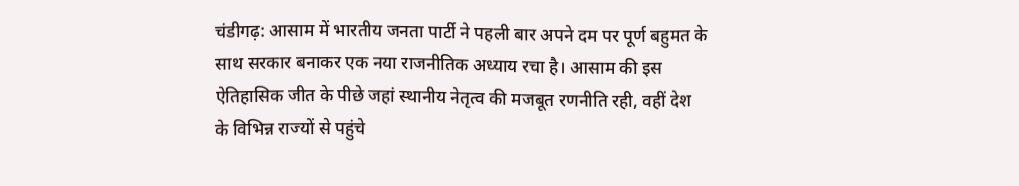चंडीगढ़: आसाम में भारतीय जनता पार्टी ने पहली बार अपने दम पर पूर्ण बहुमत के साथ सरकार बनाकर एक नया राजनीतिक अध्याय रचा है। आसाम की इस ऐतिहासिक जीत के पीछे जहां स्थानीय नेतृत्व की मजबूत रणनीति रही, वहीं देश के विभिन्न राज्यों से पहुंचे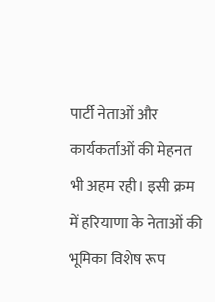पार्टी नेताओं और कार्यकर्ताओं की मेहनत भी अहम रही। इसी क्रम में हरियाणा के नेताओं की भूमिका विशेष रूप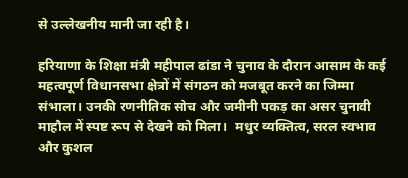से उल्लेखनीय मानी जा रही है।

हरियाणा के शिक्षा मंत्री महीपाल ढांडा ने चुनाव के दौरान आसाम के कई महत्वपूर्ण विधानसभा क्षेत्रों में संगठन को मजबूत करने का जिम्मा संभाला। उनकी रणनीतिक सोच और जमीनी पकड़ का असर चुनावी माहौल में स्पष्ट रूप से देखने को मिला।  मधुर व्यक्तित्व, सरल स्वभाव और कुशल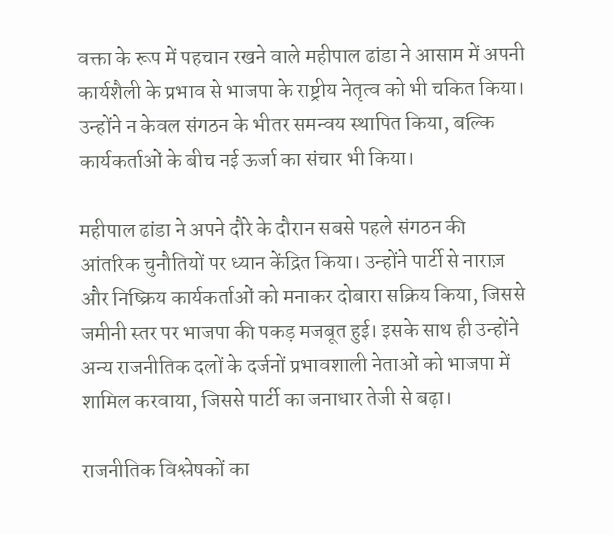वक्ता के रूप में पहचान रखने वाले महीपाल ढांडा ने आसाम में अपनी कार्यशैली के प्रभाव से भाजपा के राष्ट्रीय नेतृत्व को भी चकित किया। उन्होंने न केवल संगठन के भीतर समन्वय स्थापित किया, बल्कि कार्यकर्ताओं के बीच नई ऊर्जा का संचार भी किया।

महीपाल ढांडा ने अपने दौरे के दौरान सबसे पहले संगठन की आंतरिक चुनौतियों पर ध्यान केंद्रित किया। उन्होंने पार्टी से नाराज़ और निष्क्रिय कार्यकर्ताओं को मनाकर दोबारा सक्रिय किया, जिससे जमीनी स्तर पर भाजपा की पकड़ मजबूत हुई। इसके साथ ही उन्होंने अन्य राजनीतिक दलों के दर्जनों प्रभावशाली नेताओं को भाजपा में शामिल करवाया, जिससे पार्टी का जनाधार तेजी से बढ़ा।

राजनीतिक विश्लेषकों का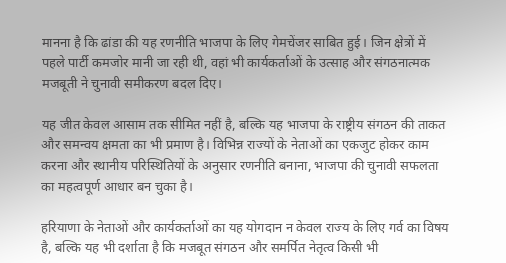मानना है कि ढांडा की यह रणनीति भाजपा के लिए गेमचेंजर साबित हुई। जिन क्षेत्रों में पहले पार्टी कमजोर मानी जा रही थी, वहां भी कार्यकर्ताओं के उत्साह और संगठनात्मक मजबूती ने चुनावी समीकरण बदल दिए।

यह जीत केवल आसाम तक सीमित नहीं है, बल्कि यह भाजपा के राष्ट्रीय संगठन की ताकत और समन्वय क्षमता का भी प्रमाण है। विभिन्न राज्यों के नेताओं का एकजुट होकर काम करना और स्थानीय परिस्थितियों के अनुसार रणनीति बनाना, भाजपा की चुनावी सफलता का महत्वपूर्ण आधार बन चुका है।

हरियाणा के नेताओं और कार्यकर्ताओं का यह योगदान न केवल राज्य के लिए गर्व का विषय है, बल्कि यह भी दर्शाता है कि मजबूत संगठन और समर्पित नेतृत्व किसी भी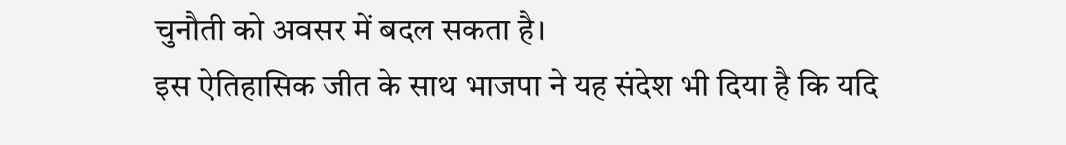चुनौती को अवसर में बदल सकता है।
इस ऐतिहासिक जीत के साथ भाजपा ने यह संदेश भी दिया है कि यदि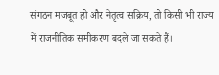संगठन मजबूत हो और नेतृत्व सक्रिय, तो किसी भी राज्य में राजनीतिक समीकरण बदले जा सकते हैं।